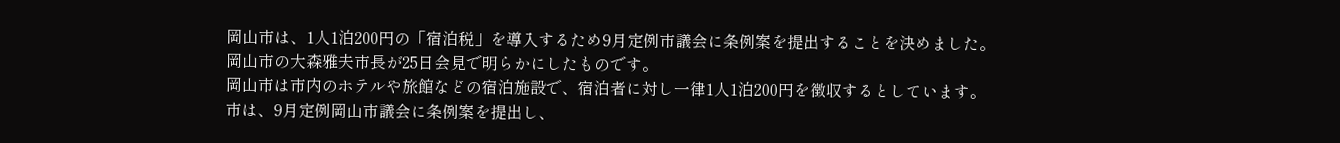岡山市は、1人1泊200円の「宿泊税」を導入するため9月定例市議会に条例案を提出することを決めました。
岡山市の大森雅夫市長が25日会見で明らかにしたものです。
岡山市は市内のホテルや旅館などの宿泊施設で、宿泊者に対し一律1人1泊200円を徴収するとしています。
市は、9月定例岡山市議会に条例案を提出し、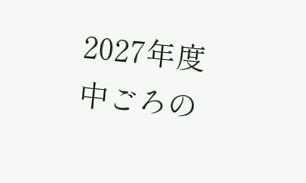2027年度中ごろの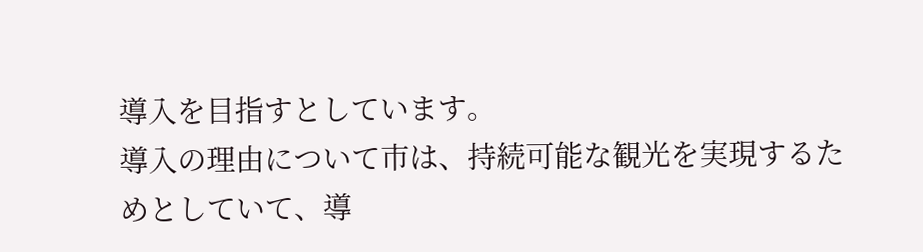導入を目指すとしています。
導入の理由について市は、持続可能な観光を実現するためとしていて、導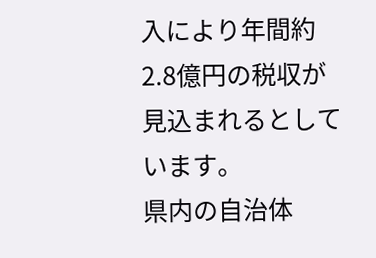入により年間約2.8億円の税収が見込まれるとしています。
県内の自治体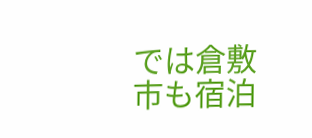では倉敷市も宿泊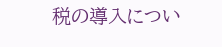税の導入につい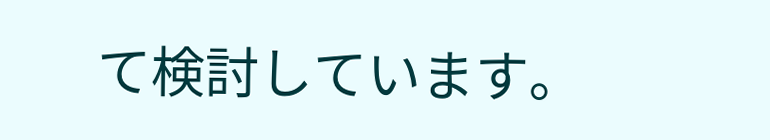て検討しています。